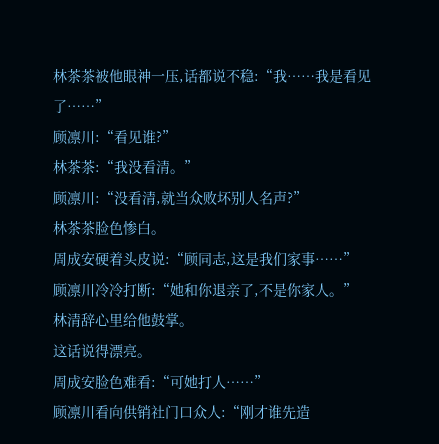林茶茶被他眼神一压,话都说不稳:“我……我是看见了……”
顾凛川:“看见谁?”
林茶茶:“我没看清。”
顾凛川:“没看清,就当众败坏别人名声?”
林茶茶脸色惨白。
周成安硬着头皮说:“顾同志,这是我们家事……”
顾凛川冷冷打断:“她和你退亲了,不是你家人。”
林清辞心里给他鼓掌。
这话说得漂亮。
周成安脸色难看:“可她打人……”
顾凛川看向供销社门口众人:“刚才谁先造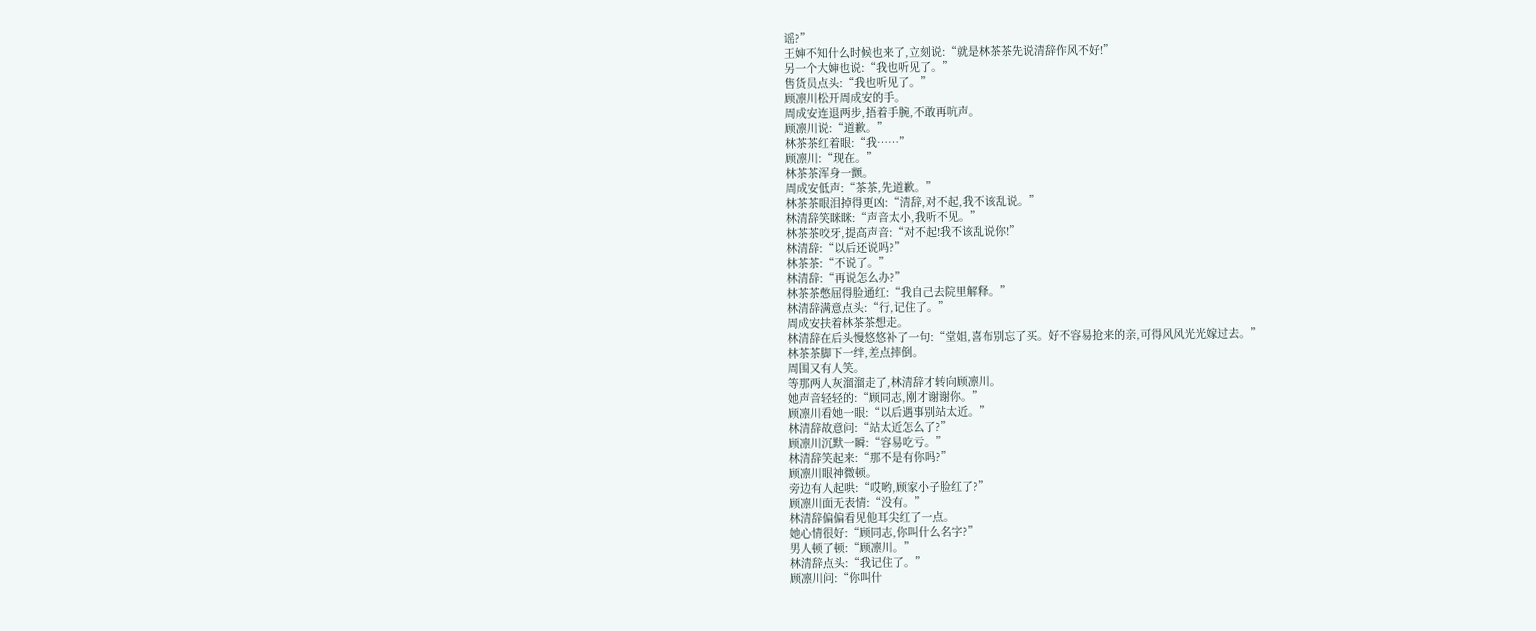谣?”
王婶不知什么时候也来了,立刻说:“就是林茶茶先说清辞作风不好!”
另一个大婶也说:“我也听见了。”
售货员点头:“我也听见了。”
顾凛川松开周成安的手。
周成安连退两步,捂着手腕,不敢再吭声。
顾凛川说:“道歉。”
林茶茶红着眼:“我……”
顾凛川:“现在。”
林茶茶浑身一颤。
周成安低声:“茶茶,先道歉。”
林茶茶眼泪掉得更凶:“清辞,对不起,我不该乱说。”
林清辞笑眯眯:“声音太小,我听不见。”
林茶茶咬牙,提高声音:“对不起!我不该乱说你!”
林清辞:“以后还说吗?”
林茶茶:“不说了。”
林清辞:“再说怎么办?”
林茶茶憋屈得脸通红:“我自己去院里解释。”
林清辞满意点头:“行,记住了。”
周成安扶着林茶茶想走。
林清辞在后头慢悠悠补了一句:“堂姐,喜布别忘了买。好不容易抢来的亲,可得风风光光嫁过去。”
林茶茶脚下一绊,差点摔倒。
周围又有人笑。
等那两人灰溜溜走了,林清辞才转向顾凛川。
她声音轻轻的:“顾同志,刚才谢谢你。”
顾凛川看她一眼:“以后遇事别站太近。”
林清辞故意问:“站太近怎么了?”
顾凛川沉默一瞬:“容易吃亏。”
林清辞笑起来:“那不是有你吗?”
顾凛川眼神微顿。
旁边有人起哄:“哎哟,顾家小子脸红了?”
顾凛川面无表情:“没有。”
林清辞偏偏看见他耳尖红了一点。
她心情很好:“顾同志,你叫什么名字?”
男人顿了顿:“顾凛川。”
林清辞点头:“我记住了。”
顾凛川问:“你叫什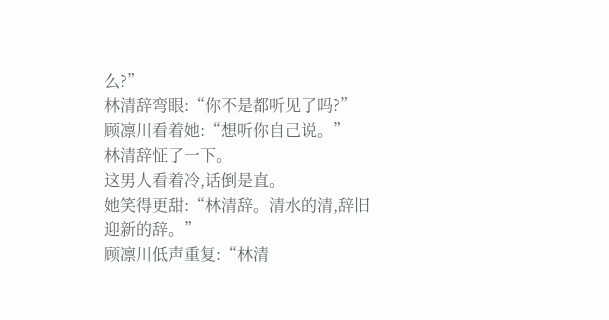么?”
林清辞弯眼:“你不是都听见了吗?”
顾凛川看着她:“想听你自己说。”
林清辞怔了一下。
这男人看着冷,话倒是直。
她笑得更甜:“林清辞。清水的清,辞旧迎新的辞。”
顾凛川低声重复:“林清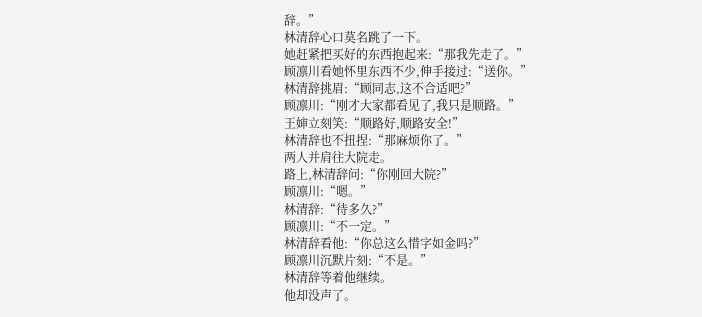辞。”
林清辞心口莫名跳了一下。
她赶紧把买好的东西抱起来:“那我先走了。”
顾凛川看她怀里东西不少,伸手接过:“送你。”
林清辞挑眉:“顾同志,这不合适吧?”
顾凛川:“刚才大家都看见了,我只是顺路。”
王婶立刻笑:“顺路好,顺路安全!”
林清辞也不扭捏:“那麻烦你了。”
两人并肩往大院走。
路上,林清辞问:“你刚回大院?”
顾凛川:“嗯。”
林清辞:“待多久?”
顾凛川:“不一定。”
林清辞看他:“你总这么惜字如金吗?”
顾凛川沉默片刻:“不是。”
林清辞等着他继续。
他却没声了。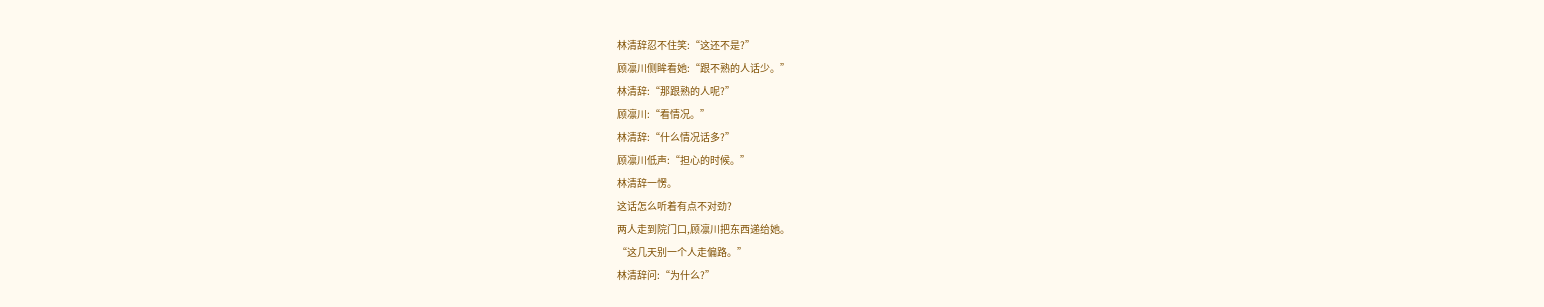林清辞忍不住笑:“这还不是?”
顾凛川侧眸看她:“跟不熟的人话少。”
林清辞:“那跟熟的人呢?”
顾凛川:“看情况。”
林清辞:“什么情况话多?”
顾凛川低声:“担心的时候。”
林清辞一愣。
这话怎么听着有点不对劲?
两人走到院门口,顾凛川把东西递给她。
“这几天别一个人走偏路。”
林清辞问:“为什么?”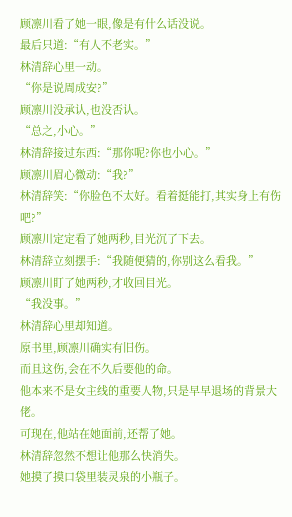顾凛川看了她一眼,像是有什么话没说。
最后只道:“有人不老实。”
林清辞心里一动。
“你是说周成安?”
顾凛川没承认,也没否认。
“总之,小心。”
林清辞接过东西:“那你呢?你也小心。”
顾凛川眉心微动:“我?”
林清辞笑:“你脸色不太好。看着挺能打,其实身上有伤吧?”
顾凛川定定看了她两秒,目光沉了下去。
林清辞立刻摆手:“我随便猜的,你别这么看我。”
顾凛川盯了她两秒,才收回目光。
“我没事。”
林清辞心里却知道。
原书里,顾凛川确实有旧伤。
而且这伤,会在不久后要他的命。
他本来不是女主线的重要人物,只是早早退场的背景大佬。
可现在,他站在她面前,还帮了她。
林清辞忽然不想让他那么快消失。
她摸了摸口袋里装灵泉的小瓶子。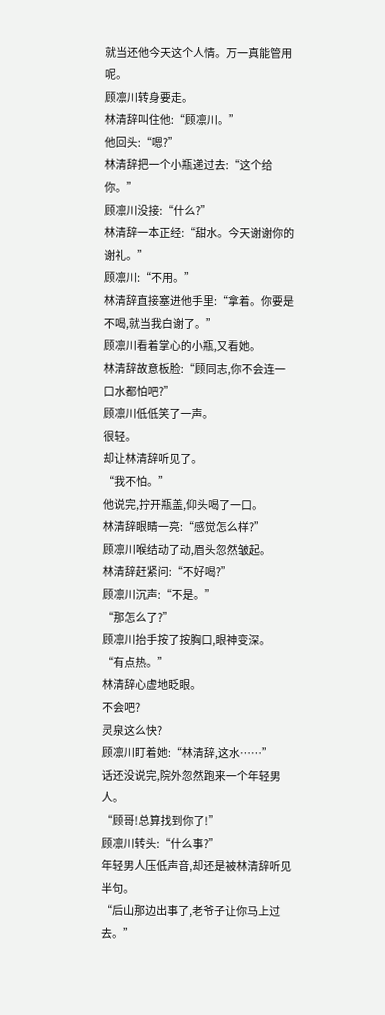就当还他今天这个人情。万一真能管用呢。
顾凛川转身要走。
林清辞叫住他:“顾凛川。”
他回头:“嗯?”
林清辞把一个小瓶递过去:“这个给你。”
顾凛川没接:“什么?”
林清辞一本正经:“甜水。今天谢谢你的谢礼。”
顾凛川:“不用。”
林清辞直接塞进他手里:“拿着。你要是不喝,就当我白谢了。”
顾凛川看着掌心的小瓶,又看她。
林清辞故意板脸:“顾同志,你不会连一口水都怕吧?”
顾凛川低低笑了一声。
很轻。
却让林清辞听见了。
“我不怕。”
他说完,拧开瓶盖,仰头喝了一口。
林清辞眼睛一亮:“感觉怎么样?”
顾凛川喉结动了动,眉头忽然皱起。
林清辞赶紧问:“不好喝?”
顾凛川沉声:“不是。”
“那怎么了?”
顾凛川抬手按了按胸口,眼神变深。
“有点热。”
林清辞心虚地眨眼。
不会吧?
灵泉这么快?
顾凛川盯着她:“林清辞,这水……”
话还没说完,院外忽然跑来一个年轻男人。
“顾哥!总算找到你了!”
顾凛川转头:“什么事?”
年轻男人压低声音,却还是被林清辞听见半句。
“后山那边出事了,老爷子让你马上过去。”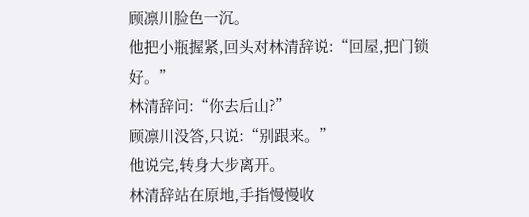顾凛川脸色一沉。
他把小瓶握紧,回头对林清辞说:“回屋,把门锁好。”
林清辞问:“你去后山?”
顾凛川没答,只说:“别跟来。”
他说完,转身大步离开。
林清辞站在原地,手指慢慢收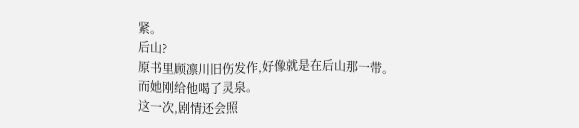紧。
后山?
原书里顾凛川旧伤发作,好像就是在后山那一带。
而她刚给他喝了灵泉。
这一次,剧情还会照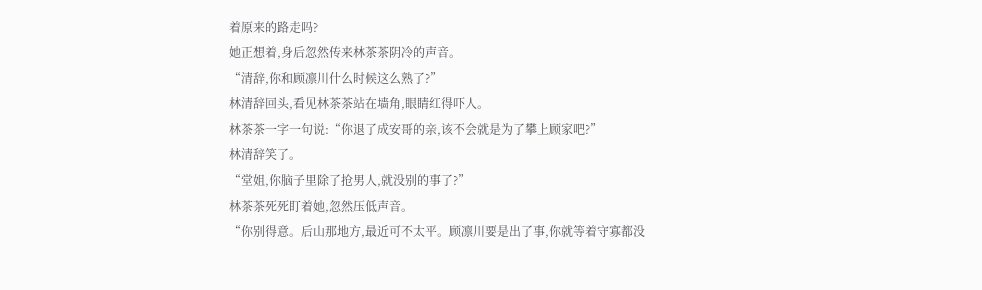着原来的路走吗?
她正想着,身后忽然传来林茶茶阴冷的声音。
“清辞,你和顾凛川什么时候这么熟了?”
林清辞回头,看见林茶茶站在墙角,眼睛红得吓人。
林茶茶一字一句说:“你退了成安哥的亲,该不会就是为了攀上顾家吧?”
林清辞笑了。
“堂姐,你脑子里除了抢男人,就没别的事了?”
林茶茶死死盯着她,忽然压低声音。
“你别得意。后山那地方,最近可不太平。顾凛川要是出了事,你就等着守寡都没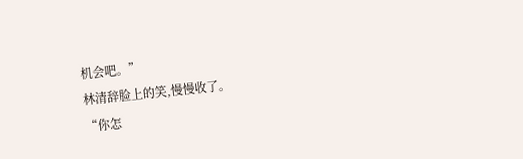机会吧。”
林清辞脸上的笑,慢慢收了。
“你怎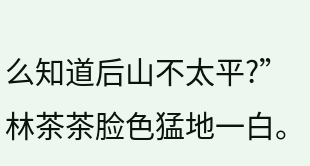么知道后山不太平?”
林茶茶脸色猛地一白。